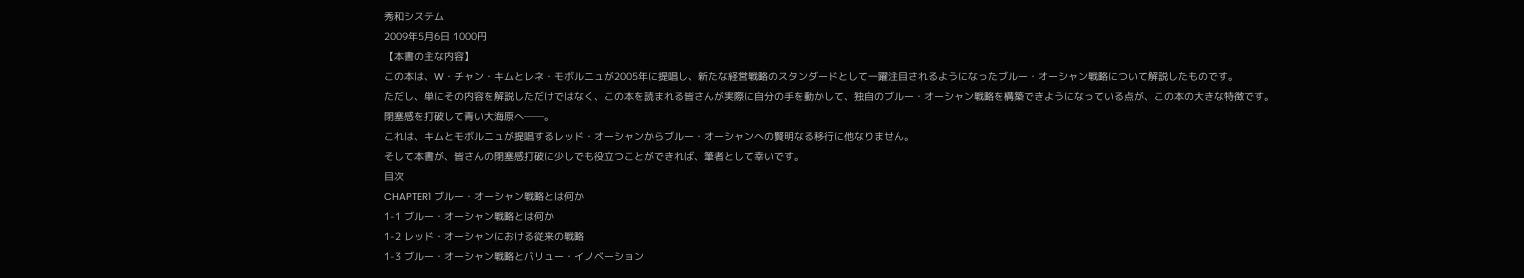秀和システム
2009年5月6日 1000円
【本書の主な内容】
この本は、W・チャン・キムとレネ・モボルニュが2005年に提唱し、新たな経営戦略のスタンダードとして一躍注目されるようになったブルー・オーシャン戦略について解説したものです。
ただし、単にその内容を解説しただけではなく、この本を読まれる皆さんが実際に自分の手を動かして、独自のブルー・オーシャン戦略を構築できようになっている点が、この本の大きな特徴です。
閉塞感を打破して青い大海原へ──。
これは、キムとモボルニュが提唱するレッド・オーシャンからブルー・オーシャンへの賢明なる移行に他なりません。
そして本書が、皆さんの閉塞感打破に少しでも役立つことができれば、筆者として幸いです。
目次
CHAPTER1 ブルー・オーシャン戦略とは何か
1-1 ブルー・オーシャン戦略とは何か
1-2 レッド・オーシャンにおける従来の戦略
1-3 ブルー・オーシャン戦略とバリュー・イノベーション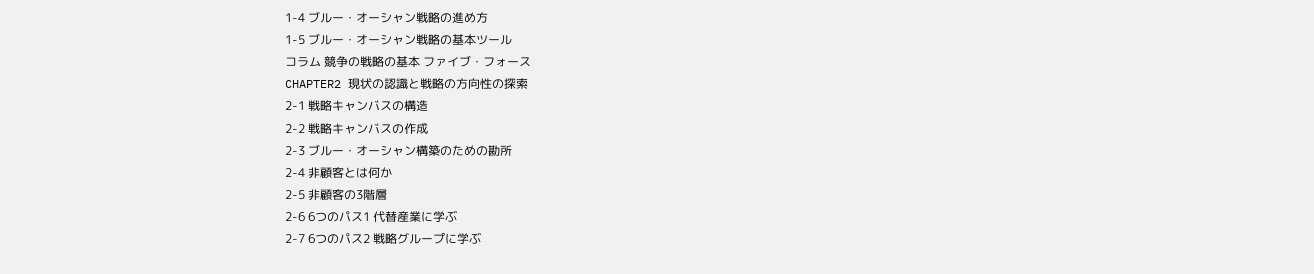1-4 ブルー・オーシャン戦略の進め方
1-5 ブルー・オーシャン戦略の基本ツール
コラム 競争の戦略の基本 ファイブ・フォース
CHAPTER2 現状の認識と戦略の方向性の探索
2-1 戦略キャンバスの構造
2-2 戦略キャンバスの作成
2-3 ブルー・オーシャン構築のための勘所
2-4 非顧客とは何か
2-5 非顧客の3階層
2-6 6つのパス1 代替産業に学ぶ
2-7 6つのパス2 戦略グループに学ぶ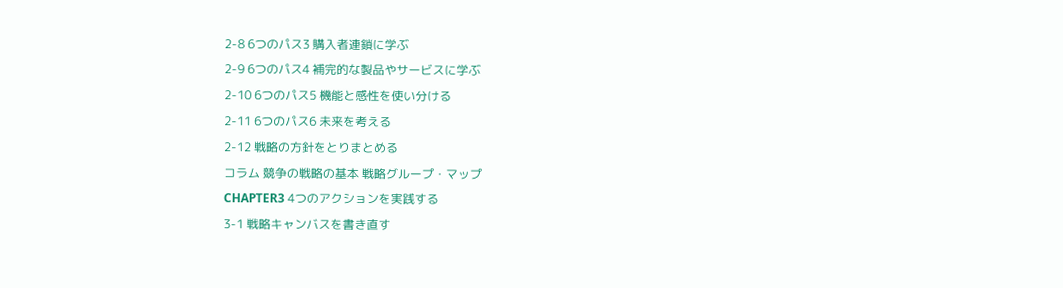2-8 6つのパス3 購入者連鎖に学ぶ
2-9 6つのパス4 補完的な製品やサービスに学ぶ
2-10 6つのパス5 機能と感性を使い分ける
2-11 6つのパス6 未来を考える
2-12 戦略の方針をとりまとめる
コラム 競争の戦略の基本 戦略グループ・マップ
CHAPTER3 4つのアクションを実践する
3-1 戦略キャンバスを書き直す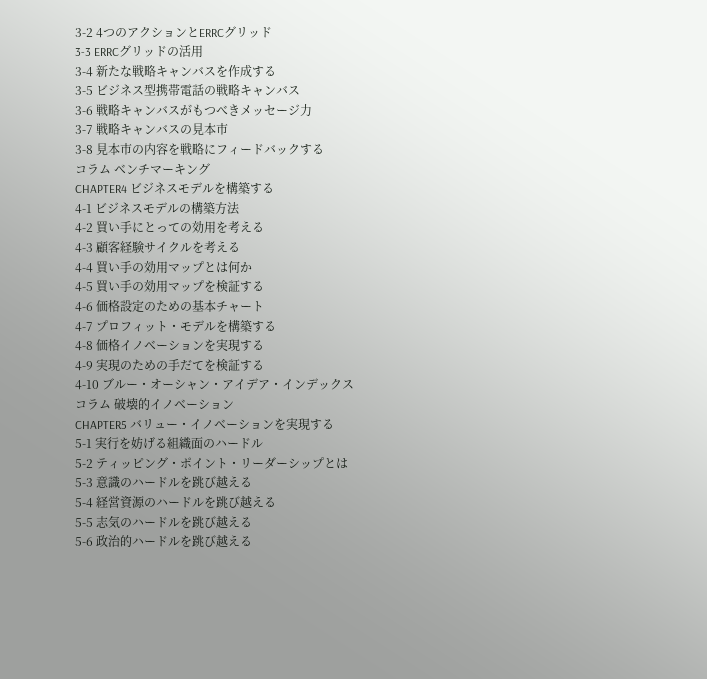3-2 4つのアクションとERRCグリッド
3-3 ERRCグリッドの活用
3-4 新たな戦略キャンバスを作成する
3-5 ビジネス型携帯電話の戦略キャンバス
3-6 戦略キャンバスがもつべきメッセージ力
3-7 戦略キャンバスの見本市
3-8 見本市の内容を戦略にフィードバックする
コラム ベンチマーキング
CHAPTER4 ビジネスモデルを構築する
4-1 ビジネスモデルの構築方法
4-2 買い手にとっての効用を考える
4-3 顧客経験サイクルを考える
4-4 買い手の効用マップとは何か
4-5 買い手の効用マップを検証する
4-6 価格設定のための基本チャート
4-7 プロフィット・モデルを構築する
4-8 価格イノベーションを実現する
4-9 実現のための手だてを検証する
4-10 ブルー・オーシャン・アイデア・インデックス
コラム 破壊的イノベーション
CHAPTER5 バリュー・イノベーションを実現する
5-1 実行を妨げる組織面のハードル
5-2 ティッピング・ポイント・リーダーシップとは
5-3 意識のハードルを跳び越える
5-4 経営資源のハードルを跳び越える
5-5 志気のハードルを跳び越える
5-6 政治的ハードルを跳び越える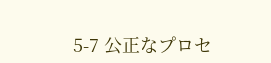5-7 公正なプロセ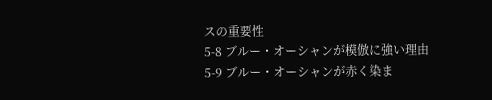スの重要性
5-8 ブルー・オーシャンが模倣に強い理由
5-9 ブルー・オーシャンが赤く染ま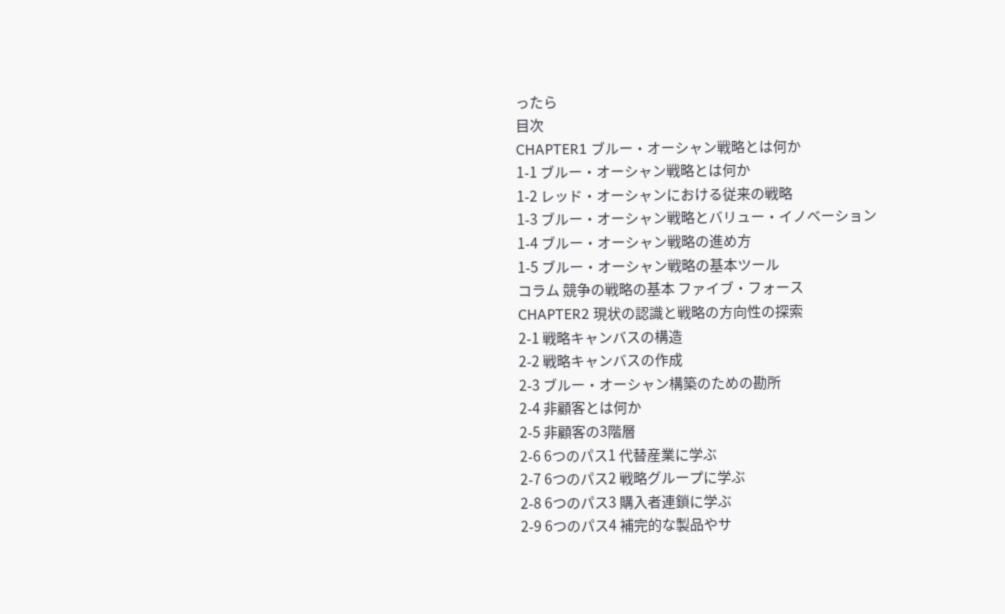ったら
目次
CHAPTER1 ブルー・オーシャン戦略とは何か
1-1 ブルー・オーシャン戦略とは何か
1-2 レッド・オーシャンにおける従来の戦略
1-3 ブルー・オーシャン戦略とバリュー・イノベーション
1-4 ブルー・オーシャン戦略の進め方
1-5 ブルー・オーシャン戦略の基本ツール
コラム 競争の戦略の基本 ファイブ・フォース
CHAPTER2 現状の認識と戦略の方向性の探索
2-1 戦略キャンバスの構造
2-2 戦略キャンバスの作成
2-3 ブルー・オーシャン構築のための勘所
2-4 非顧客とは何か
2-5 非顧客の3階層
2-6 6つのパス1 代替産業に学ぶ
2-7 6つのパス2 戦略グループに学ぶ
2-8 6つのパス3 購入者連鎖に学ぶ
2-9 6つのパス4 補完的な製品やサ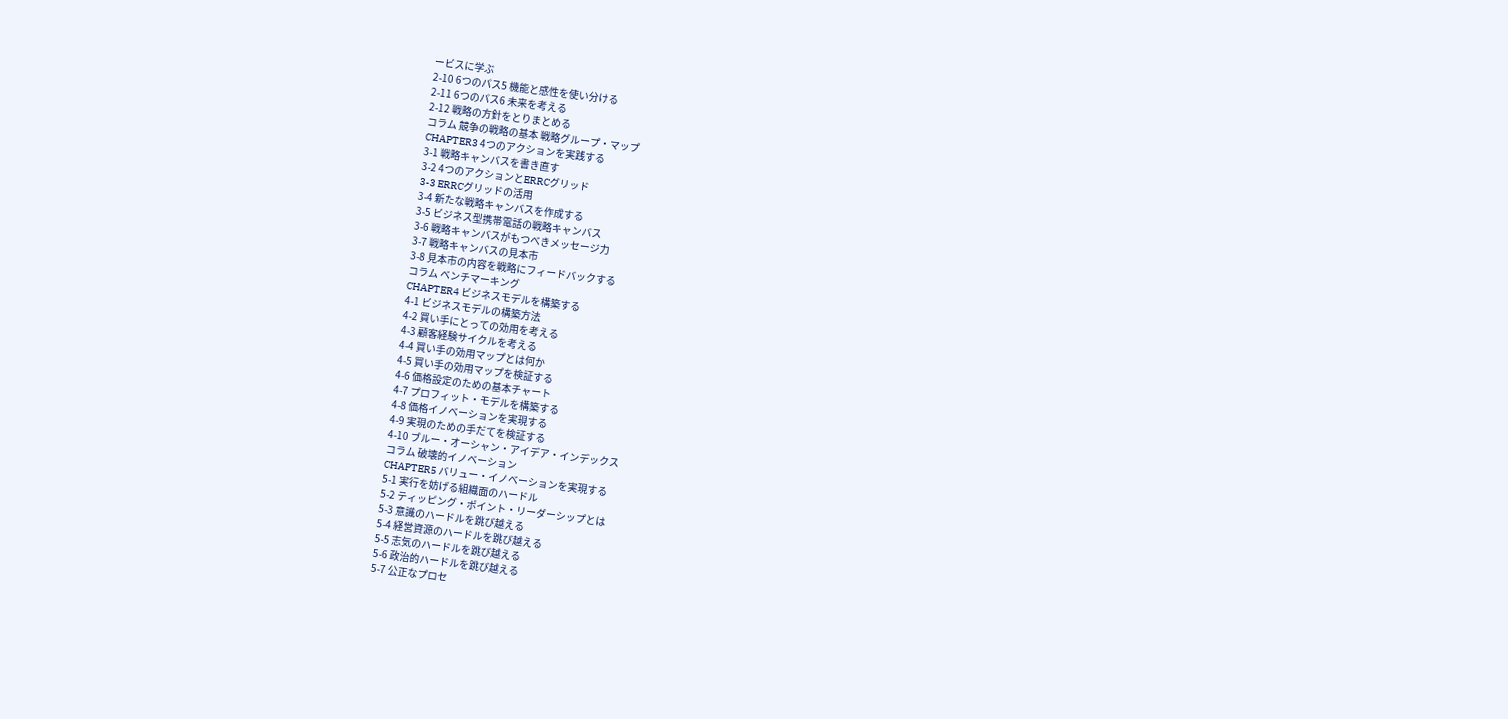ービスに学ぶ
2-10 6つのパス5 機能と感性を使い分ける
2-11 6つのパス6 未来を考える
2-12 戦略の方針をとりまとめる
コラム 競争の戦略の基本 戦略グループ・マップ
CHAPTER3 4つのアクションを実践する
3-1 戦略キャンバスを書き直す
3-2 4つのアクションとERRCグリッド
3-3 ERRCグリッドの活用
3-4 新たな戦略キャンバスを作成する
3-5 ビジネス型携帯電話の戦略キャンバス
3-6 戦略キャンバスがもつべきメッセージ力
3-7 戦略キャンバスの見本市
3-8 見本市の内容を戦略にフィードバックする
コラム ベンチマーキング
CHAPTER4 ビジネスモデルを構築する
4-1 ビジネスモデルの構築方法
4-2 買い手にとっての効用を考える
4-3 顧客経験サイクルを考える
4-4 買い手の効用マップとは何か
4-5 買い手の効用マップを検証する
4-6 価格設定のための基本チャート
4-7 プロフィット・モデルを構築する
4-8 価格イノベーションを実現する
4-9 実現のための手だてを検証する
4-10 ブルー・オーシャン・アイデア・インデックス
コラム 破壊的イノベーション
CHAPTER5 バリュー・イノベーションを実現する
5-1 実行を妨げる組織面のハードル
5-2 ティッピング・ポイント・リーダーシップとは
5-3 意識のハードルを跳び越える
5-4 経営資源のハードルを跳び越える
5-5 志気のハードルを跳び越える
5-6 政治的ハードルを跳び越える
5-7 公正なプロセ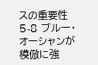スの重要性
5-8 ブルー・オーシャンが模倣に強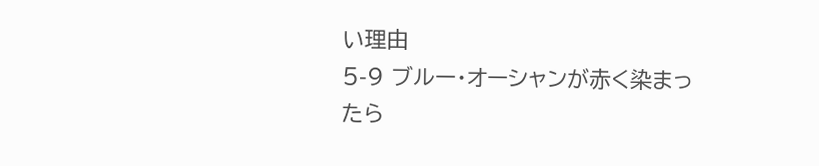い理由
5-9 ブルー・オーシャンが赤く染まったら